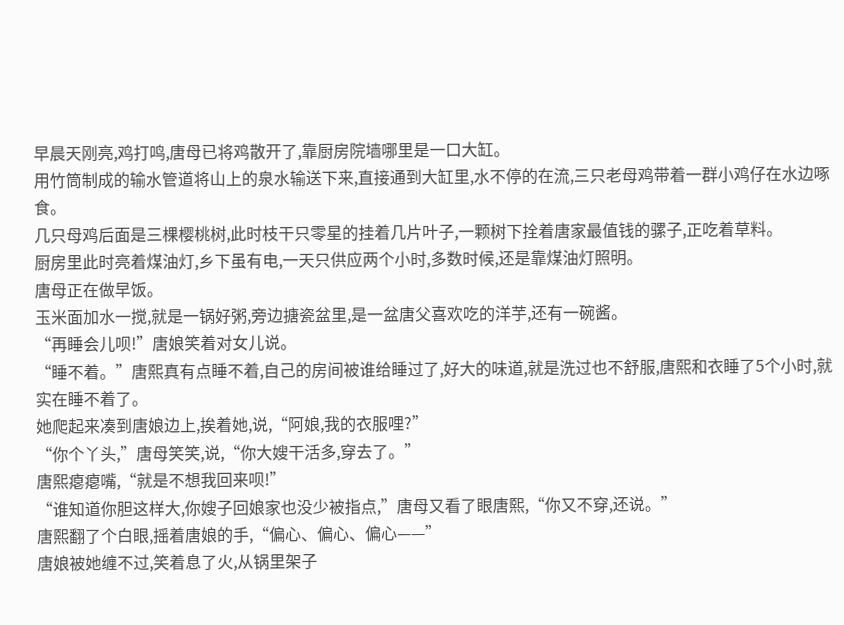早晨天刚亮,鸡打鸣,唐母已将鸡散开了,靠厨房院墙哪里是一口大缸。
用竹筒制成的输水管道将山上的泉水输送下来,直接通到大缸里,水不停的在流,三只老母鸡带着一群小鸡仔在水边啄食。
几只母鸡后面是三棵樱桃树,此时枝干只零星的挂着几片叶子,一颗树下拴着唐家最值钱的骡子,正吃着草料。
厨房里此时亮着煤油灯,乡下虽有电,一天只供应两个小时,多数时候,还是靠煤油灯照明。
唐母正在做早饭。
玉米面加水一搅,就是一锅好粥,旁边搪瓷盆里,是一盆唐父喜欢吃的洋芋,还有一碗酱。
“再睡会儿呗!”唐娘笑着对女儿说。
“睡不着。”唐熙真有点睡不着,自己的房间被谁给睡过了,好大的味道,就是洗过也不舒服,唐熙和衣睡了5个小时,就实在睡不着了。
她爬起来凑到唐娘边上,挨着她,说,“阿娘,我的衣服哩?”
“你个丫头,”唐母笑笑,说,“你大嫂干活多,穿去了。”
唐熙瘪瘪嘴,“就是不想我回来呗!”
“谁知道你胆这样大,你嫂子回娘家也没少被指点,”唐母又看了眼唐熙,“你又不穿,还说。”
唐熙翻了个白眼,摇着唐娘的手,“偏心、偏心、偏心——”
唐娘被她缠不过,笑着息了火,从锅里架子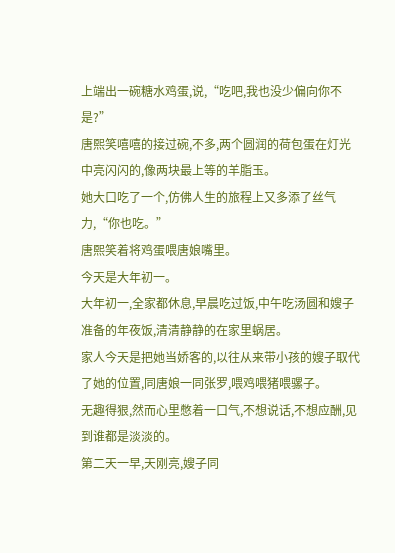上端出一碗糖水鸡蛋,说,“吃吧,我也没少偏向你不是?”
唐熙笑嘻嘻的接过碗,不多,两个圆润的荷包蛋在灯光中亮闪闪的,像两块最上等的羊脂玉。
她大口吃了一个,仿佛人生的旅程上又多添了丝气力,“你也吃。”
唐熙笑着将鸡蛋喂唐娘嘴里。
今天是大年初一。
大年初一,全家都休息,早晨吃过饭,中午吃汤圆和嫂子准备的年夜饭,清清静静的在家里蜗居。
家人今天是把她当娇客的,以往从来带小孩的嫂子取代了她的位置,同唐娘一同张罗,喂鸡喂猪喂骡子。
无趣得狠,然而心里憋着一口气,不想说话,不想应酬,见到谁都是淡淡的。
第二天一早,天刚亮,嫂子同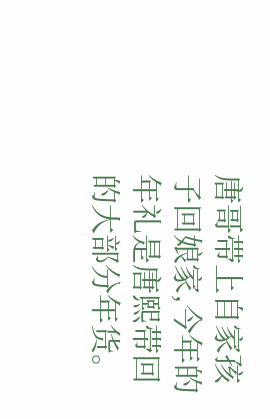唐哥带上自家孩子回娘家,今年的年礼是唐熙带回的大部分年货。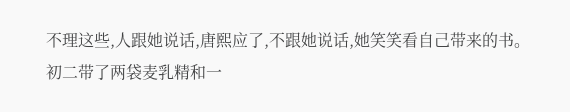不理这些,人跟她说话,唐熙应了,不跟她说话,她笑笑看自己带来的书。
初二带了两袋麦乳精和一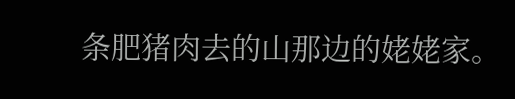条肥猪肉去的山那边的姥姥家。